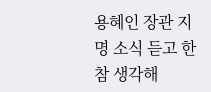용혜인 장관 지명 소식 듣고 한참 생각해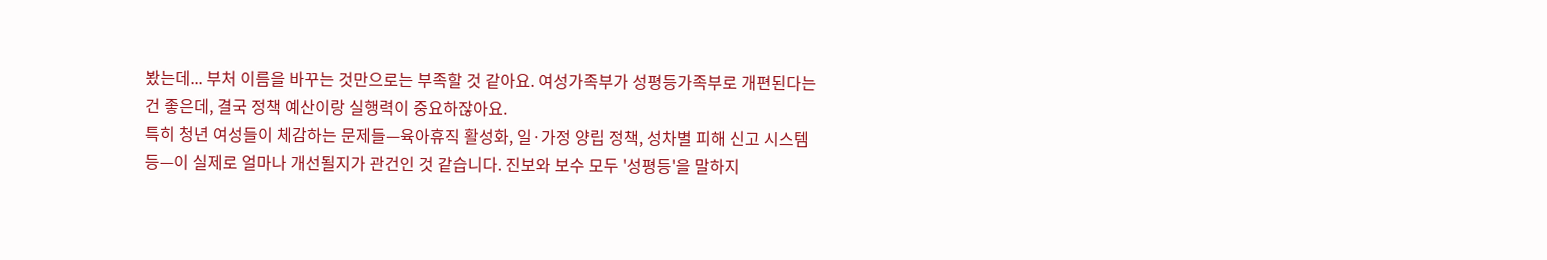봤는데... 부처 이름을 바꾸는 것만으로는 부족할 것 같아요. 여성가족부가 성평등가족부로 개편된다는 건 좋은데, 결국 정책 예산이랑 실행력이 중요하잖아요.
특히 청년 여성들이 체감하는 문제들—육아휴직 활성화, 일·가정 양립 정책, 성차별 피해 신고 시스템 등—이 실제로 얼마나 개선될지가 관건인 것 같습니다. 진보와 보수 모두 '성평등'을 말하지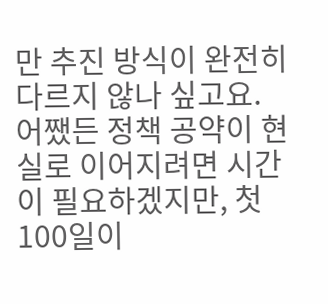만 추진 방식이 완전히 다르지 않나 싶고요.
어쨌든 정책 공약이 현실로 이어지려면 시간이 필요하겠지만, 첫 100일이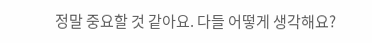정말 중요할 것 같아요. 다들 어떻게 생각해요?